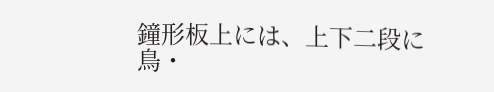鐘形板上には、上下二段に鳥・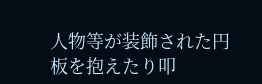人物等が装飾された円板を抱えたり叩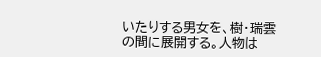いたりする男女を、樹・瑞雲の間に展開する。人物は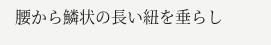腰から鱗状の長い紐を垂らし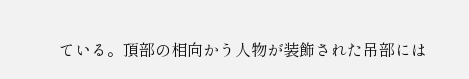ている。頂部の相向かう人物が装飾された吊部には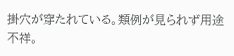掛穴が穿たれている。類例が見られず用途不祥。